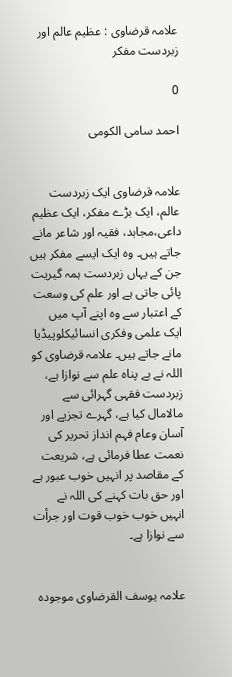علامہ قرضاوی : عظیم عالم اور زبردست مفکر

0

احمد سامی الکومی


علامہ قرضاوی ایک زبردست عالم، ایک بڑے مفکر، ایک عظیم داعی،مجاہد، فقیہ اور شاعر مانے جاتے ہیں۔ وہ ایک ایسے مفکر ہیں جن کے یہاں زبردست ہمہ گیریت پائی جاتی ہے اور علم کی وسعت کے اعتبار سے وہ اپنے آپ میں ایک علمی وفکری انسائیکلوپیڈیا مانے جاتے ہیں۔ علامہ قرضاوی کو اللہ نے بے پناہ علم سے نوازا ہے، زبردست فقہی گہرائی سے مالامال کیا ہے، گہرے تجزیے اور آسان وعام فہم انداز تحریر کی نعمت عطا فرمائی ہے، شریعت کے مقاصد پر انہیں خوب عبور ہے اور حق بات کہنے کی اللہ نے انہیں خوب خوب قوت اور جرأت سے نوازا ہے۔


علامہ یوسف القرضاوی موجودہ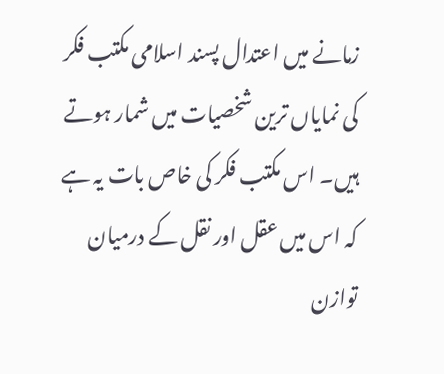زمانے میں اعتدال پسند اسلامی مکتب فکر کی نمایاں ترین شخصیات میں شمار ہوتے ہیں۔ اس مکتب فکر کی خاص بات یہ ہے کہ اس میں عقل اور نقل کے درمیان توازن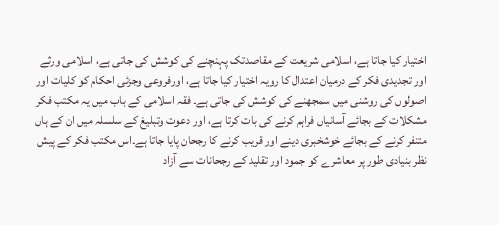اختیار کیا جاتا ہے، اسلامی شریعت کے مقاصدتک پہنچنے کی کوشش کی جاتی ہے، اسلامی ورثے اور تجدیدی فکر کے درمیان اعتدال کا رویہ اختیار کیا جاتا ہے، اورفروعی وجزئی احکام کو کلیات اور اصولوں کی روشنی میں سمجھنے کی کوشش کی جاتی ہے۔ فقہ اسلامی کے باب میں یہ مکتب فکر مشکلات کے بجائے آسانیاں فراہم کرنے کی بات کرتا ہے، اور دعوت وتبلیغ کے سلسلہ میں ان کے ہاں متنفر کرنے کے بجائے خوشخبری دینے اور قریب کرنے کا رجحان پایا جاتا ہے۔اس مکتب فکر کے پیش نظر بنیادی طور پر معاشرے کو جمود اور تقلید کے رجحانات سے آزاد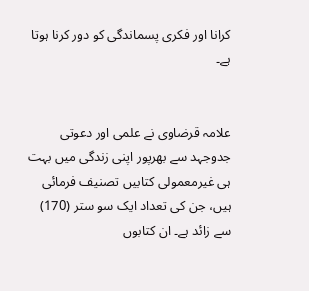کرانا اور فکری پسماندگی کو دور کرنا ہوتا ہے۔


علامہ قرضاوی نے علمی اور دعوتی جدوجہد سے بھرپور اپنی زندگی میں بہت ہی غیرمعمولی کتابیں تصنیف فرمائی ہیں، جن کی تعداد ایک سو ستر (170) سے زائد ہے۔ ان کتابوں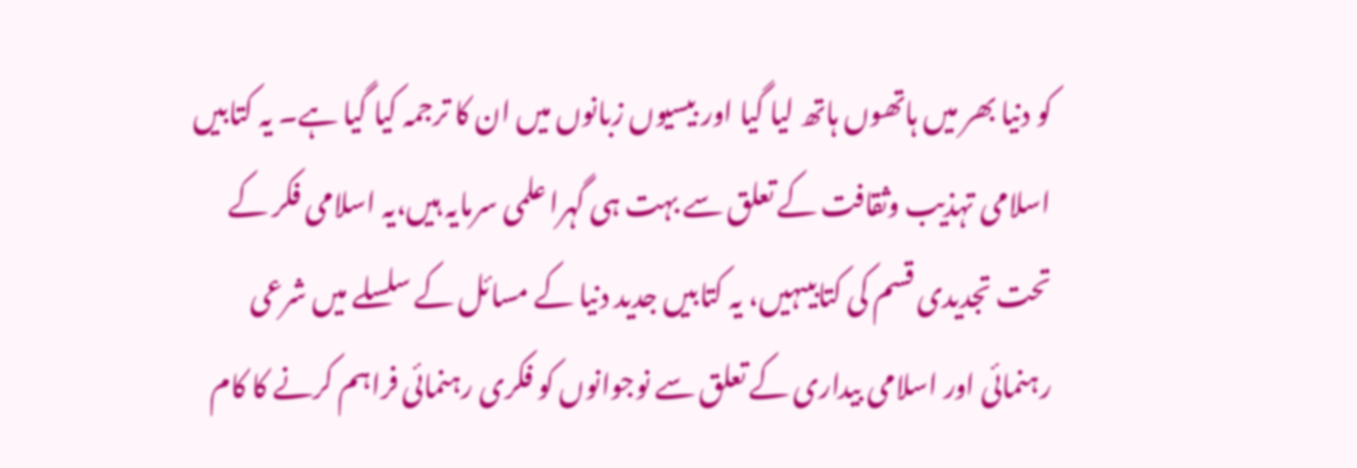کو دنیا بھر میں ہاتھوں ہاتھ لیا گیا اور بیسیوں زبانوں میں ان کا ترجمہ کیا گیا ہے۔ یہ کتابیں اسلامی تہذیب وثقافت کے تعلق سے بہت ہی گہرا علمی سرمایہ ہیں،یہ اسلامی فکر کے تحت تجدیدی قسم کی کتابیںہیں، یہ کتابیں جدید دنیا کے مسائل کے سلسلے میں شرعی رہنمائی اور اسلامی بیداری کے تعلق سے نوجوانوں کو فکری رہنمائی فراہم کرنے کا کام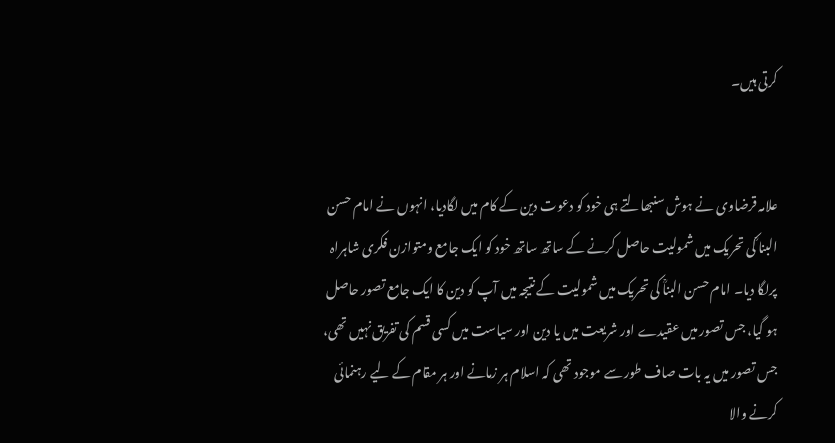کرتی ہیں۔


علامہ قرضاوی نے ہوش سنبھالتے ہی خود کو دعوت دین کے کام میں لگادیا، انہوں نے امام حسن البنا ؒکی تحریک میں شمولیت حاصل کرنے کے ساتھ ساتھ خود کو ایک جامع ومتوازن فکری شاہراہ پرلگا دیا۔ امام حسن البناؒ کی تحریک میں شمولیت کے نتیجہ میں آپ کو دین کا ایک جامع تصور حاصل ہو گیا، جس تصور میں عقیدے اور شریعت میں یا دین اور سیاست میں کسی قسم کی تفریق نہیں تھی، جس تصور میں یہ بات صاف طور سے موجود تھی کہ اسلام ہر زمانے اور ہر مقام کے لیے رہنمائی کرنے والا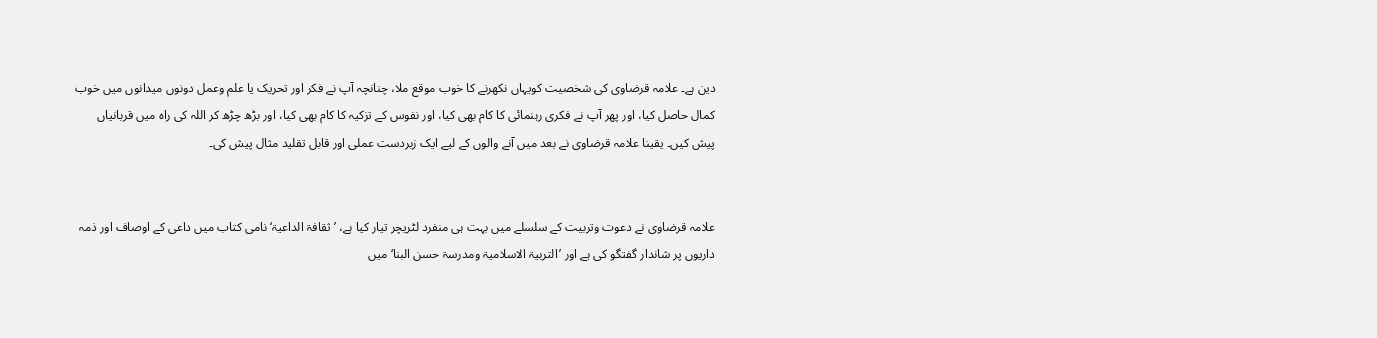دین ہے۔ علامہ قرضاوی کی شخصیت کویہاں نکھرنے کا خوب موقع ملا، چنانچہ آپ نے فکر اور تحریک یا علم وعمل دونوں میدانوں میں خوب کمال حاصل کیا، اور پھر آپ نے فکری رہنمائی کا کام بھی کیا، اور نفوس کے تزکیہ کا کام بھی کیا، اور بڑھ چڑھ کر اللہ کی راہ میں قربانیاں پیش کیں۔ یقینا علامہ قرضاوی نے بعد میں آنے والوں کے لیے ایک زبردست عملی اور قابل تقلید مثال پیش کی۔


علامہ قرضاوی نے دعوت وتربیت کے سلسلے میں بہت ہی منفرد لٹریچر تیار کیا ہے، ’ثقافۃ الداعیۃ‘ نامی کتاب میں داعی کے اوصاف اور ذمہ داریوں پر شاندار گفتگو کی ہے اور ’التربیۃ الاسلامیۃ ومدرسۃ حسن البنا‘ میں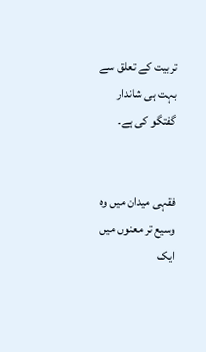تربیت کے تعلق سے بہت ہی شاندار گفتگو کی ہے۔


فقہی میدان میں وہ وسیع تر معنوں میں ایک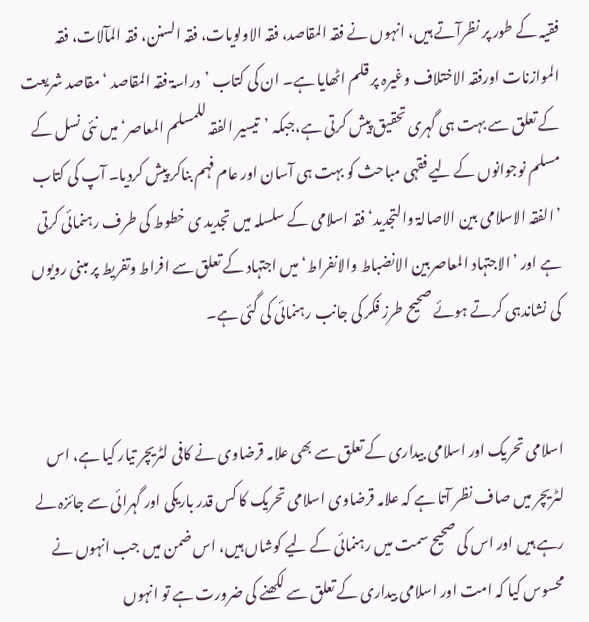فقیہ کے طور پر نظرآتے ہیں، انہوں نے فقہ المقاصد، فقہ الاولویات، فقہ السنن، فقہ المآلات، فقہ الموازنات اورفقہ الاختلاف وغیرہ پر قلم اٹھایا ہے۔ ان کی کتاب ’دراسۃ فقہ المقاصد ‘ مقاصد شریعت کے تعلق سے بہت ہی گہری تحقیق پیش کرتی ہے،جبکہ ’تیسیر الفقہ للمسلم المعاصر‘ میں نئی نسل کے مسلم نوجوانوں کے لیے فقہی مباحث کو بہت ہی آسان اور عام فہم بناکر پیش کردیا۔ آپ کی کتاب ’الفقہ الاسلامی بین الاصالۃ والتجدید‘ فقہ اسلامی کے سلسلہ میں تجدید ی خطوط کی طرف رہنمائی کرتی ہے اور ’الاجتہاد المعاصربین الانضباط والانفراط‘ میں اجتہاد کے تعلق سے افراط وتفریط پر مبنی رویوں کی نشاندہی کرتے ہوئے صحیح طرز فکر کی جانب رہنمائی کی گئی ہے۔


اسلامی تحریک اور اسلامی بیداری کے تعلق سے بھی علامہ قرضاوی نے کافی لٹریچر تیار کیا ہے، اس لٹریچر میں صاف نظر آتا ہے کہ علامہ قرضاوی اسلامی تحریک کا کس قدر باریکی اور گہرائی سے جائزہ لے رہے ہیں اور اس کی صحیح سمت میں رہنمائی کے لیے کوشاں ہیں، اس ضمن میں جب انہوں نے محسوس کیا کہ امت اور اسلامی بیداری کے تعلق سے لکھنے کی ضرورت ہے تو انہوں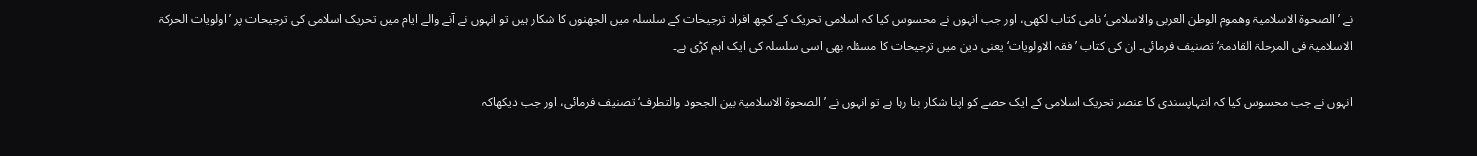نے ’الصحوۃ الاسلامیۃ وھموم الوطن العربی والاسلامی‘ نامی کتاب لکھی، اور جب انہوں نے محسوس کیا کہ اسلامی تحریک کے کچھ افراد ترجیحات کے سلسلہ میں الجھنوں کا شکار ہیں تو انہوں نے آنے والے ایام میں تحریک اسلامی کی ترجیحات پر ’اولویات الحرکۃ الاسلامیۃ فی المرحلۃ القادمۃ‘ تصنیف فرمائی۔ ان کی کتاب ’فقہ الاولویات‘ یعنی دین میں ترجیحات کا مسئلہ بھی اسی سلسلہ کی ایک اہم کڑی ہے۔

انہوں نے جب محسوس کیا کہ انتہاپسندی کا عنصر تحریک اسلامی کے ایک حصے کو اپنا شکار بنا رہا ہے تو انہوں نے ’الصحوۃ الاسلامیۃ بین الجحود والتطرف‘ تصنیف فرمائی، اور جب دیکھاکہ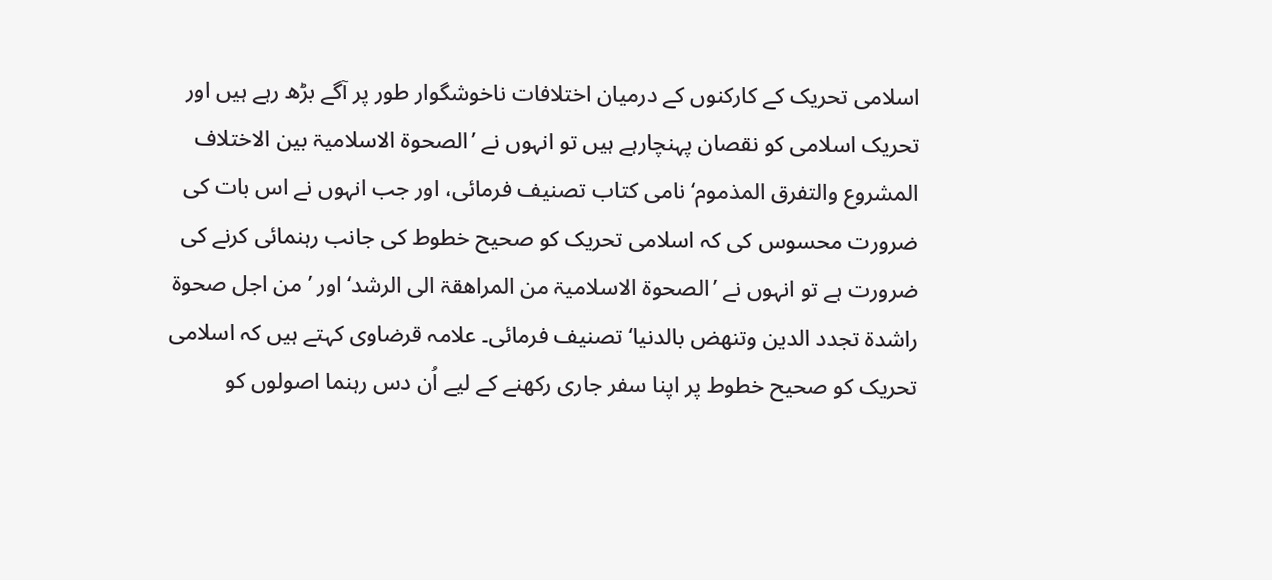اسلامی تحریک کے کارکنوں کے درمیان اختلافات ناخوشگوار طور پر آگے بڑھ رہے ہیں اور تحریک اسلامی کو نقصان پہنچارہے ہیں تو انہوں نے ’الصحوۃ الاسلامیۃ بین الاختلاف المشروع والتفرق المذموم‘ نامی کتاب تصنیف فرمائی، اور جب انہوں نے اس بات کی ضرورت محسوس کی کہ اسلامی تحریک کو صحیح خطوط کی جانب رہنمائی کرنے کی ضرورت ہے تو انہوں نے ’الصحوۃ الاسلامیۃ من المراھقۃ الی الرشد‘ اور ’من اجل صحوۃ راشدۃ تجدد الدین وتنھض بالدنیا‘ تصنیف فرمائی۔ علامہ قرضاوی کہتے ہیں کہ اسلامی تحریک کو صحیح خطوط پر اپنا سفر جاری رکھنے کے لیے اُن دس رہنما اصولوں کو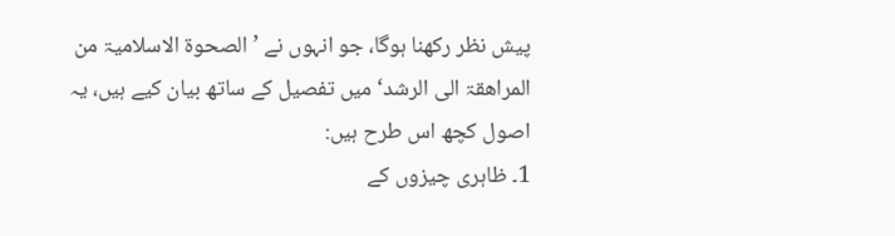پیش نظر رکھنا ہوگا، جو انہوں نے ’الصحوۃ الاسلامیۃ من المراھقۃ الی الرشد‘ میں تفصیل کے ساتھ بیان کیے ہیں، یہ اصول کچھ اس طرح ہیں:
1۔ ظاہری چیزوں کے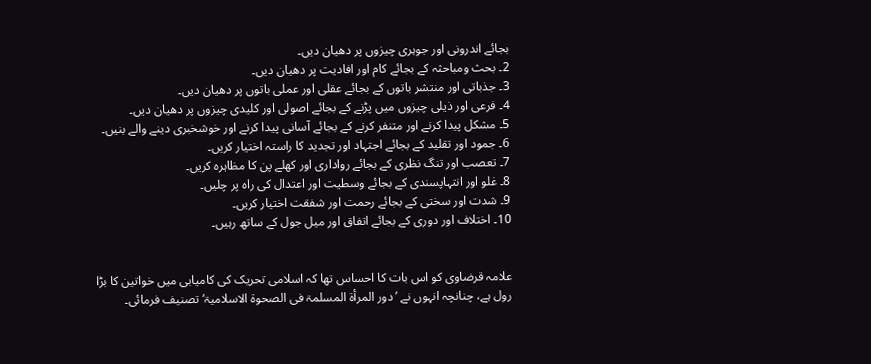بجائے اندرونی اور جوہری چیزوں پر دھیان دیں۔
2۔ بحث ومباحثہ کے بجائے کام اور افادیت پر دھیان دیں۔
3۔ جذباتی اور منتشر باتوں کے بجائے عقلی اور عملی باتوں پر دھیان دیں۔
4۔ فرعی اور ذیلی چیزوں میں پڑنے کے بجائے اصولی اور کلیدی چیزوں پر دھیان دیں۔
5۔ مشکل پیدا کرنے اور متنفر کرنے کے بجائے آسانی پیدا کرنے اور خوشخبری دینے والے بنیں۔
6۔ جمود اور تقلید کے بجائے اجتہاد اور تجدید کا راستہ اختیار کریں۔
7۔ تعصب اور تنگ نظری کے بجائے رواداری اور کھلے پن کا مظاہرہ کریں۔
8۔ غلو اور انتہاپسندی کے بجائے وسطیت اور اعتدال کی راہ پر چلیں۔
9۔ شدت اور سختی کے بجائے رحمت اور شفقت اختیار کریں۔
10۔ اختلاف اور دوری کے بجائے اتفاق اور میل جول کے ساتھ رہیں۔


علامہ قرضاوی کو اس بات کا احساس تھا کہ اسلامی تحریک کی کامیابی میں خواتین کا بڑا رول ہے، چنانچہ انہوں نے ’دور المرأۃ المسلمۃ فی الصحوۃ الاسلامیۃ‘ تصنیف فرمائی۔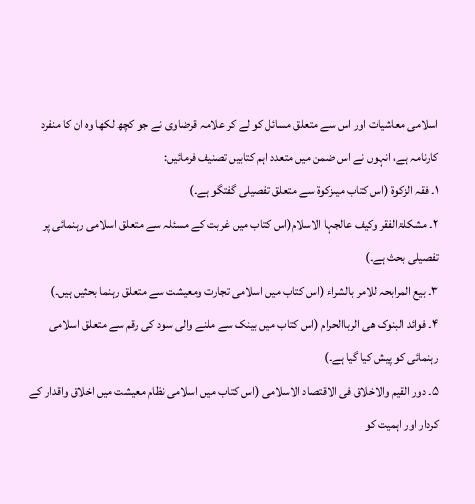اسلامی معاشیات اور اس سے متعلق مسائل کو لے کر علامہ قرضاوی نے جو کچھ لکھا وہ ان کا منفرد کارنامہ ہے، انہوں نے اس ضمن میں متعدد اہم کتابیں تصنیف فرمائیں:
۱۔ فقہ الزکوۃ (اس کتاب میںزکوۃ سے متعلق تفصیلی گفتگو ہے۔)
۲۔ مشکلۃالفقر وکیف عالجہا الاسلام(اس کتاب میں غربت کے مسئلہ سے متعلق اسلامی رہنمائی پر تفصیلی بحث ہے۔)
۳۔ بیع المرابحہ للامر بالشراء (اس کتاب میں اسلامی تجارت ومعیشت سے متعلق رہنما بحثیں ہیں۔)
۴۔ فوائد البنوک ھی الرباالحرام (اس کتاب میں بینک سے ملنے والی سود کی رقم سے متعلق اسلامی رہنمائی کو پیش کیا گیا ہے۔)
۵۔ دور القیم والاخلاق فی الاقتصاد الاسلامی (اس کتاب میں اسلامی نظام معیشت میں اخلاق واقدار کے کردار اور اہمیت کو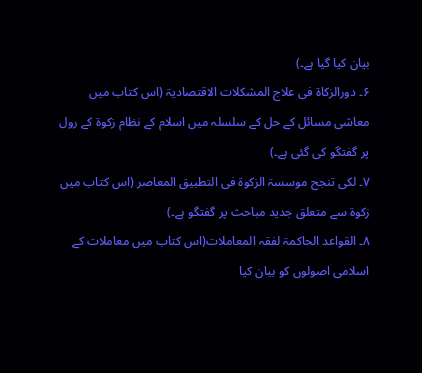بیان کیا گیا ہے۔)
۶۔ دورالزکاۃ فی علاج المشکلات الاقتصادیۃ (اس کتاب میں معاشی مسائل کے حل کے سلسلہ میں اسلام کے نظام زکوۃ کے رول پر گفتگو کی گئی ہے۔)
۷۔ لکی تنجح موسسۃ الزکوۃ فی التطبیق المعاصر (اس کتاب میں زکوۃ سے متعلق جدید مباحث پر گفتگو ہے۔)
۸۔ القواعد الحاکمۃ لفقہ المعاملات(اس کتاب میں معاملات کے اسلامی اصولوں کو بیان کیا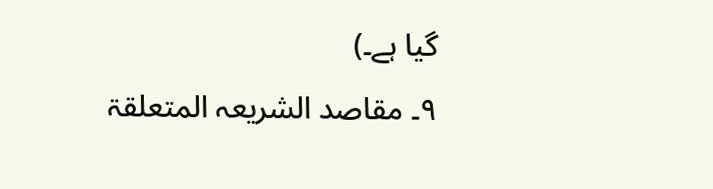گیا ہے۔)
۹۔ مقاصد الشریعہ المتعلقۃ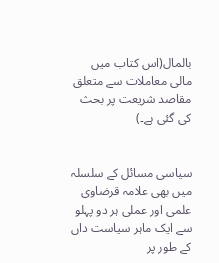بالمال(اس کتاب میں مالی معاملات سے متعلق مقاصد شریعت پر بحث کی گئی ہے۔)


سیاسی مسائل کے سلسلہ میں بھی علامہ قرضاوی علمی اور عملی ہر دو پہلو سے ایک ماہر سیاست داں کے طور پر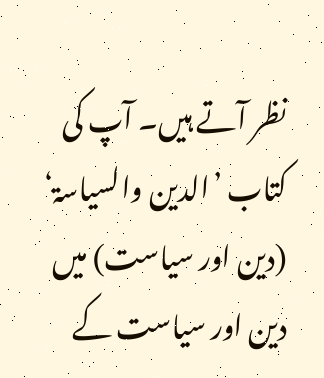نظر آتے ہیں۔ آپ کی کتاب ’الدین والسیاسۃ‘ (دین اور سیاست) میں دین اور سیاست کے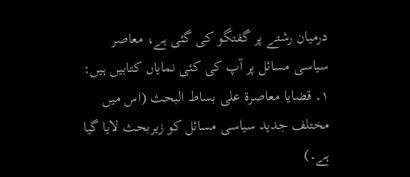درمیان رشتے پر گفتگو کی گئی ہے، معاصر سیاسی مسائل پر آپ کی کئی نمایاں کتابیں ہیں:
۱۔ قضایا معاصرۃ علی بساط البحث (اس میں مختلف جدید سیاسی مسائل کو زیربحث لایا گیا ہے۔)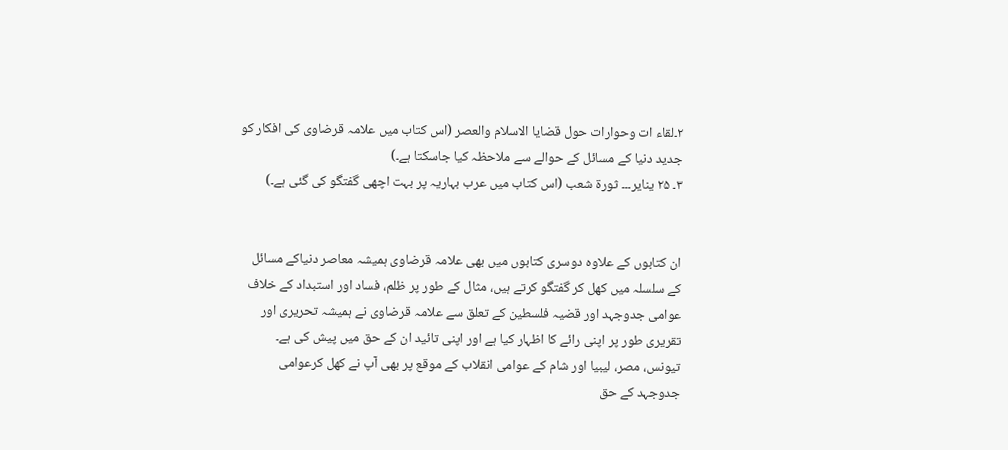۲۔لقاء ات وحوارات حول قضایا الاسلام والعصر (اس کتاب میں علامہ قرضاوی کی افکار کو جدید دنیا کے مسائل کے حوالے سے ملاحظہ کیا جاسکتا ہے۔)
۳۔ ۲۵ ینایر۔۔۔ ثورۃ شعب (اس کتاب میں عرب بہاریہ پر بہت اچھی گفتگو کی گئی ہے۔)


ان کتابوں کے علاوہ دوسری کتابوں میں بھی علامہ قرضاوی ہمیشہ معاصر دنیاکے مسائل کے سلسلہ میں کھل کر گفتگو کرتے ہیں، مثال کے طور پر ظلم، فساد اور استبداد کے خلاف عوامی جدوجہد اور قضیہ فلسطین کے تعلق سے علامہ قرضاوی نے ہمیشہ تحریری اور تقریری طور پر اپنی رائے کا اظہار کیا ہے اور اپنی تائید ان کے حق میں پیش کی ہے۔ تیونس، مصر، لیبیا اور شام کے عوامی انقلاب کے موقع پر بھی آپ نے کھل کرعوامی جدوجہد کے حق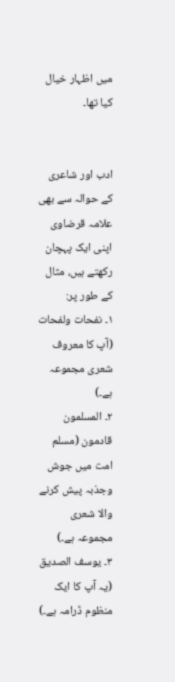میں اظہار خیال کیا تھا۔


ادب اور شاعری کے حوالہ سے بھی علامہ قرضاوی اپنی ایک پہچان رکھتے ہیں، مثال کے طور پر:
۱۔ نفحات ولفحات (آپ کا معروف شعری مجموعہ ہے۔)
۲۔ المسلمون قادمون (مسلم امت میں جوش وجذبہ پیش کرنے والا شعری مجموعہ ہے۔)
۳۔ یوسف الصدیق (یہ آپ کا ایک منظوم ڈرامہ ہے۔)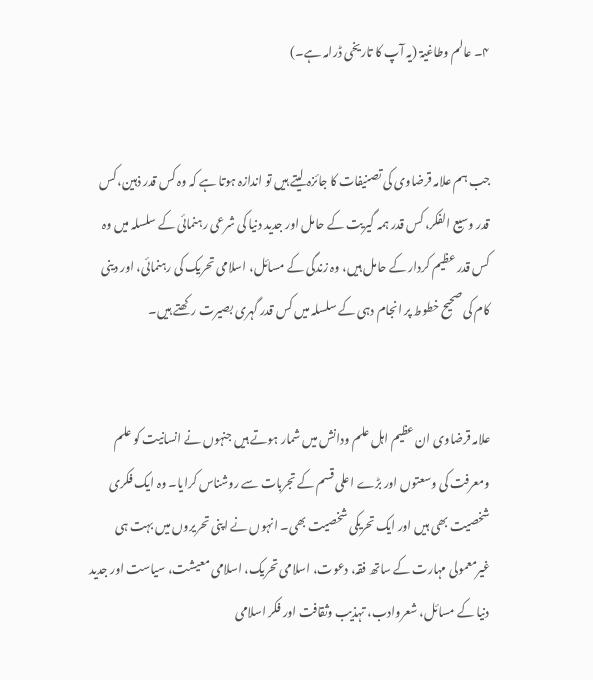۴۔ عالم وطاغیۃ (یہ آپ کا تاریخی ڈرامہ ہے۔)


جب ہم علامہ قرضاوی کی تصنیفات کا جائزہ لیتے ہیں تو اندازہ ہوتا ہے کہ وہ کس قدر ذہین، کس قدر وسیع الفکر، کس قدر ہمہ گیریت کے حامل اور جدید دنیا کی شرعی رہنمائی کے سلسلہ میں وہ کس قدر عظیم کردار کے حامل ہیں، وہ زندگی کے مسائل، اسلامی تحریک کی رہنمائی، اور دینی کام کی صحیح خطوط پر انجام دہی کے سلسلہ میں کس قدر گہری بصیرت رکھتے ہیں۔


علامہ قرضاوی ان عظیم اہل علم ودانش میں شمار ہوتے ہیں جنہوں نے انسانیت کو علم ومعرفت کی وسعتوں اور بڑے اعلی قسم کے تجربات سے روشناس کرایا۔ وہ ایک فکری شخصیت بھی ہیں اور ایک تحریکی شخصیت بھی۔ انہوں نے اپنی تحریروں میں بہت ہی غیرمعمولی مہارت کے ساتھ فقہ، دعوت، اسلامی تحریک، اسلامی معیشت، سیاست اور جدید دنیا کے مسائل، شعروادب، تہذیب وثقافت اور فکر اسلامی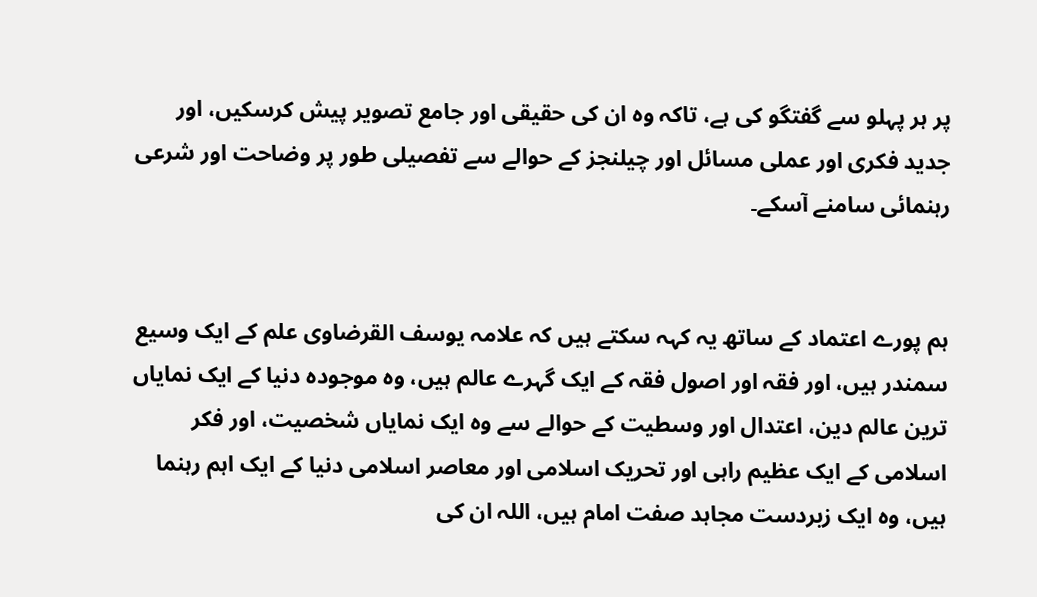پر ہر پہلو سے گفتگو کی ہے، تاکہ وہ ان کی حقیقی اور جامع تصویر پیش کرسکیں، اور جدید فکری اور عملی مسائل اور چیلنجز کے حوالے سے تفصیلی طور پر وضاحت اور شرعی رہنمائی سامنے آسکے۔


ہم پورے اعتماد کے ساتھ یہ کہہ سکتے ہیں کہ علامہ یوسف القرضاوی علم کے ایک وسیع سمندر ہیں، اور فقہ اور اصول فقہ کے ایک گہرے عالم ہیں، وہ موجودہ دنیا کے ایک نمایاں ترین عالم دین، اعتدال اور وسطیت کے حوالے سے وہ ایک نمایاں شخصیت، اور فکر اسلامی کے ایک عظیم راہی اور تحریک اسلامی اور معاصر اسلامی دنیا کے ایک اہم رہنما ہیں، وہ ایک زبردست مجاہد صفت امام ہیں، اللہ ان کی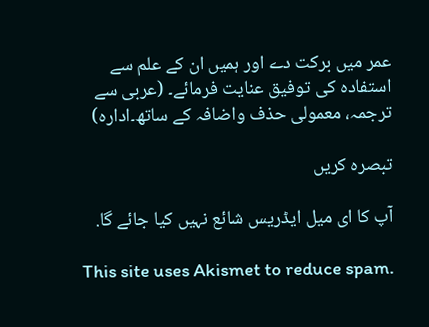عمر میں برکت دے اور ہمیں ان کے علم سے استفادہ کی توفیق عنایت فرمائے۔ (عربی سے ترجمہ، معمولی حذف واضافہ کے ساتھ۔ادارہ)

تبصرہ کریں

آپ کا ای میل ایڈریس شائع نہیں کیا جائے گا.

This site uses Akismet to reduce spam.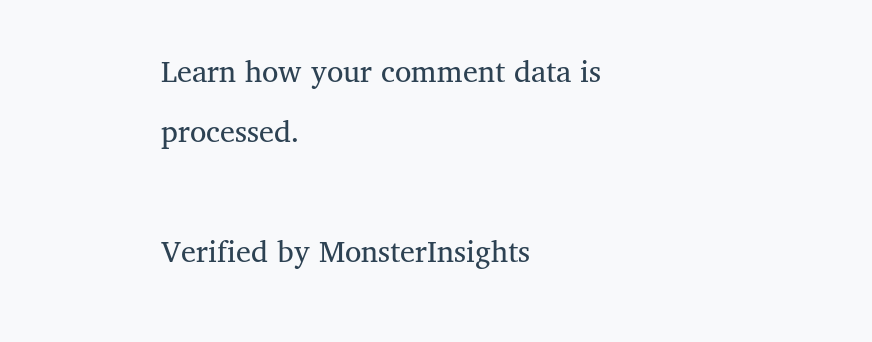Learn how your comment data is processed.

Verified by MonsterInsights